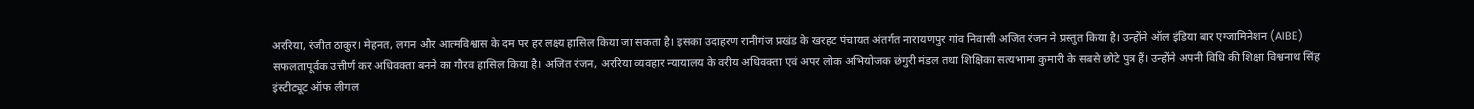अररिया, रंजीत ठाकुर। मेहनत, लगन और आत्मविश्वास के दम पर हर लक्ष्य हासिल किया जा सकता है। इसका उदाहरण रानीगंज प्रखंड के खरहट पंचायत अंतर्गत नारायणपुर गांव निवासी अजित रंजन ने प्रस्तुत किया है। उन्होंने ऑल इंडिया बार एग्जामिनेशन (AIBE) सफलतापूर्वक उत्तीर्ण कर अधिवक्ता बनने का गौरव हासिल किया है। अजित रंजन, अररिया व्यवहार न्यायालय के वरीय अधिवक्ता एवं अपर लोक अभियोजक छंगुरी मंडल तथा शिक्षिका सत्यभामा कुमारी के सबसे छोटे पुत्र हैं। उन्होंने अपनी विधि की शिक्षा विश्वनाथ सिंह इंस्टीट्यूट ऑफ लीगल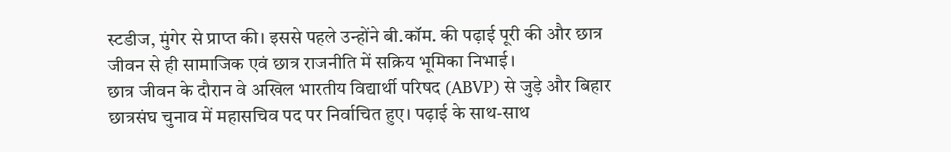स्टडीज, मुंगेर से प्राप्त की। इससे पहले उन्होंने बी.कॉम. की पढ़ाई पूरी की और छात्र जीवन से ही सामाजिक एवं छात्र राजनीति में सक्रिय भूमिका निभाई।
छात्र जीवन के दौरान वे अखिल भारतीय विद्यार्थी परिषद (ABVP) से जुड़े और बिहार छात्रसंघ चुनाव में महासचिव पद पर निर्वाचित हुए। पढ़ाई के साथ-साथ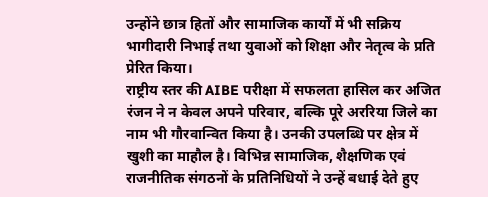उन्होंने छात्र हितों और सामाजिक कार्यों में भी सक्रिय भागीदारी निभाई तथा युवाओं को शिक्षा और नेतृत्व के प्रति प्रेरित किया।
राष्ट्रीय स्तर की AIBE परीक्षा में सफलता हासिल कर अजित रंजन ने न केवल अपने परिवार, बल्कि पूरे अररिया जिले का नाम भी गौरवान्वित किया है। उनकी उपलब्धि पर क्षेत्र में खुशी का माहौल है। विभिन्न सामाजिक, शैक्षणिक एवं राजनीतिक संगठनों के प्रतिनिधियों ने उन्हें बधाई देते हुए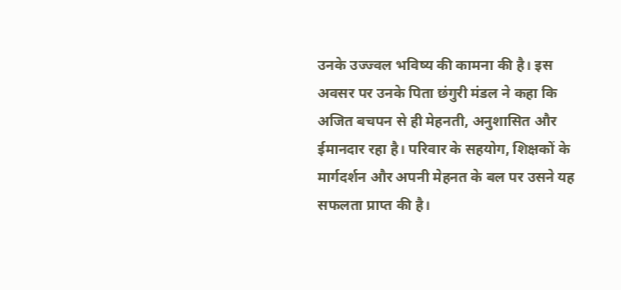उनके उज्ज्वल भविष्य की कामना की है। इस अवसर पर उनके पिता छंगुरी मंडल ने कहा कि अजित बचपन से ही मेहनती, अनुशासित और ईमानदार रहा है। परिवार के सहयोग, शिक्षकों के मार्गदर्शन और अपनी मेहनत के बल पर उसने यह सफलता प्राप्त की है।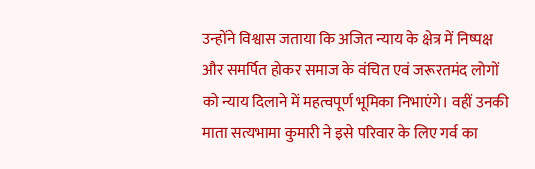उन्होंने विश्वास जताया कि अजित न्याय के क्षेत्र में निष्पक्ष और समर्पित होकर समाज के वंचित एवं जरूरतमंद लोगों को न्याय दिलाने में महत्वपूर्ण भूमिका निभाएंगे। वहीं उनकी माता सत्यभामा कुमारी ने इसे परिवार के लिए गर्व का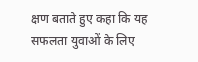क्षण बताते हुए कहा कि यह सफलता युवाओं के लिए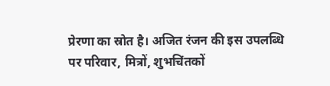प्रेरणा का स्रोत है। अजित रंजन की इस उपलब्धि पर परिवार, मित्रों, शुभचिंतकों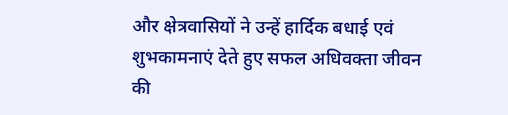और क्षेत्रवासियों ने उन्हें हार्दिक बधाई एवं शुभकामनाएं देते हुए सफल अधिवक्ता जीवन की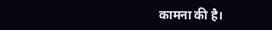कामना की है।